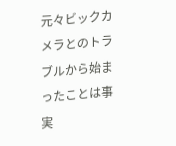元々ビックカメラとのトラブルから始まったことは事実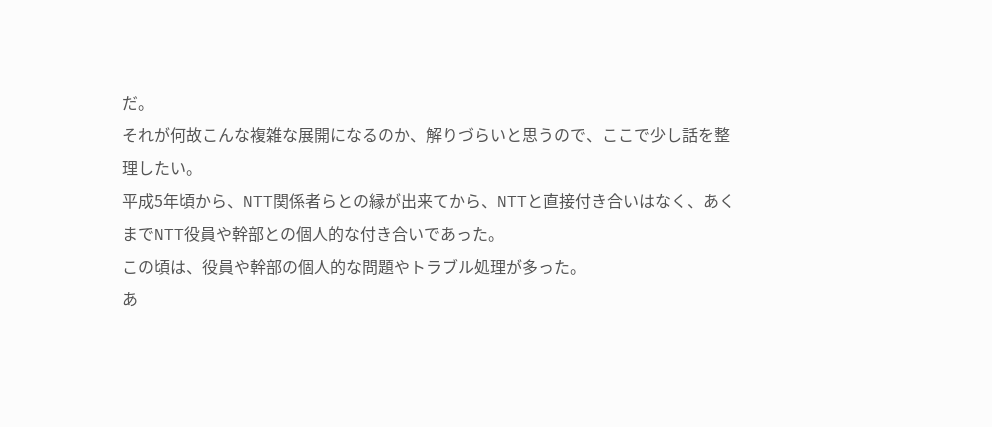だ。
それが何故こんな複雑な展開になるのか、解りづらいと思うので、ここで少し話を整理したい。
平成5年頃から、NTT関係者らとの縁が出来てから、NTTと直接付き合いはなく、あくまでNTT役員や幹部との個人的な付き合いであった。
この頃は、役員や幹部の個人的な問題やトラブル処理が多った。
あ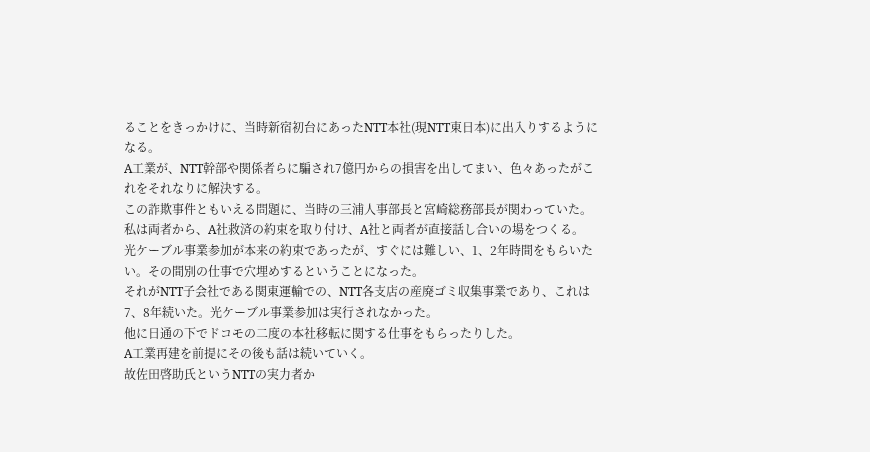ることをきっかけに、当時新宿初台にあったNTT本社(現NTT東日本)に出入りするようになる。
A工業が、NTT幹部や関係者らに騙され7億円からの損害を出してまい、色々あったがこれをそれなりに解決する。
この詐欺事件ともいえる問題に、当時の三浦人事部長と宮崎総務部長が関わっていた。
私は両者から、A社救済の約束を取り付け、A社と両者が直接話し合いの場をつくる。
光ケーブル事業参加が本来の約束であったが、すぐには難しい、1、2年時間をもらいたい。その間別の仕事で穴埋めするということになった。
それがNTT子会社である関東運輸での、NTT各支店の産廃ゴミ収集事業であり、これは7、8年続いた。光ケーブル事業参加は実行されなかった。
他に日通の下でドコモの二度の本社移転に関する仕事をもらったりした。
A工業再建を前提にその後も話は続いていく。
故佐田啓助氏というNTTの実力者か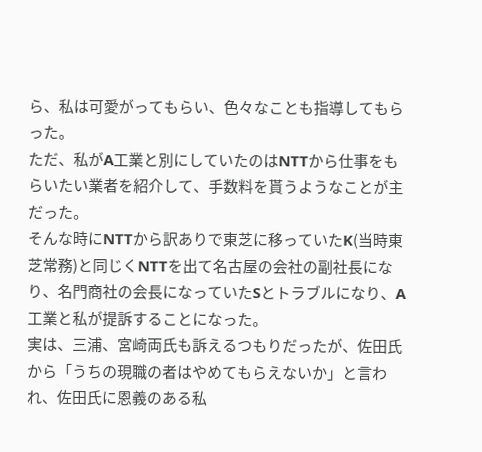ら、私は可愛がってもらい、色々なことも指導してもらった。
ただ、私がA工業と別にしていたのはNTTから仕事をもらいたい業者を紹介して、手数料を貰うようなことが主だった。
そんな時にNTTから訳ありで東芝に移っていたK(当時東芝常務)と同じくNTTを出て名古屋の会社の副社長になり、名門商社の会長になっていたSとトラブルになり、A工業と私が提訴することになった。
実は、三浦、宮崎両氏も訴えるつもりだったが、佐田氏から「うちの現職の者はやめてもらえないか」と言われ、佐田氏に恩義のある私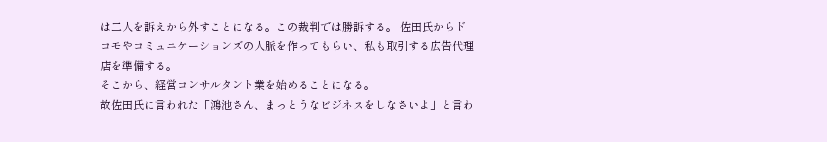は二人を訴えから外すことになる。この裁判では勝訴する。 佐田氏からドコモやコミュニケーションズの人脈を作ってもらい、私も取引する広告代理店を準備する。
そこから、経営コンサルタント業を始めることになる。
故佐田氏に言われた「鴻池さん、まっとうなビジネスをしなさいよ」と言わ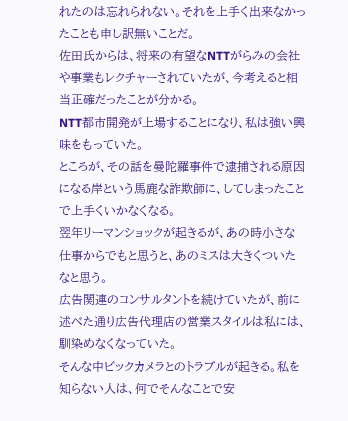れたのは忘れられない。それを上手く出来なかったことも申し訳無いことだ。
佐田氏からは、将来の有望なNTTがらみの会社や事業もレクチャーされていたが、今考えると相当正確だったことが分かる。
NTT都市開発が上場することになり、私は強い興味をもっていた。
ところが、その話を曼陀羅事件で逮捕される原因になる岸という馬鹿な詐欺師に、してしまったことで上手くいかなくなる。
翌年リーマンショックが起きるが、あの時小さな仕事からでもと思うと、あのミスは大きくついたなと思う。
広告関連のコンサルタントを続けていたが、前に述べた通り広告代理店の営業スタイルは私には、馴染めなくなっていた。
そんな中ビックカメラとのトラブルが起きる。私を知らない人は、何でそんなことで安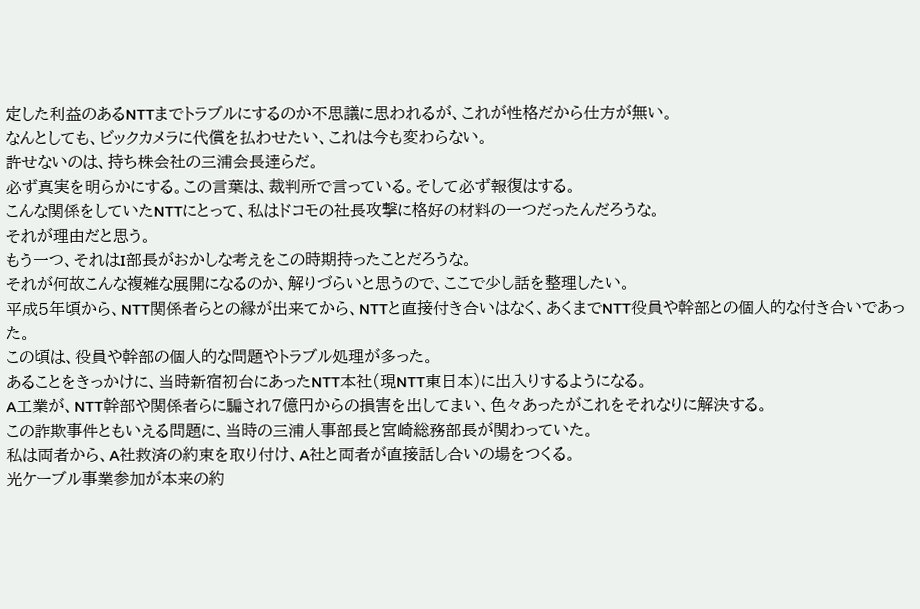定した利益のあるNTTまでトラブルにするのか不思議に思われるが、これが性格だから仕方が無い。
なんとしても、ビックカメラに代償を払わせたい、これは今も変わらない。
許せないのは、持ち株会社の三浦会長逹らだ。
必ず真実を明らかにする。この言葉は、裁判所で言っている。そして必ず報復はする。
こんな関係をしていたNTTにとって、私はドコモの社長攻撃に格好の材料の一つだったんだろうな。
それが理由だと思う。
もう一つ、それはI部長がおかしな考えをこの時期持ったことだろうな。
それが何故こんな複雑な展開になるのか、解りづらいと思うので、ここで少し話を整理したい。
平成5年頃から、NTT関係者らとの縁が出来てから、NTTと直接付き合いはなく、あくまでNTT役員や幹部との個人的な付き合いであった。
この頃は、役員や幹部の個人的な問題やトラブル処理が多った。
あることをきっかけに、当時新宿初台にあったNTT本社(現NTT東日本)に出入りするようになる。
A工業が、NTT幹部や関係者らに騙され7億円からの損害を出してまい、色々あったがこれをそれなりに解決する。
この詐欺事件ともいえる問題に、当時の三浦人事部長と宮崎総務部長が関わっていた。
私は両者から、A社救済の約束を取り付け、A社と両者が直接話し合いの場をつくる。
光ケーブル事業参加が本来の約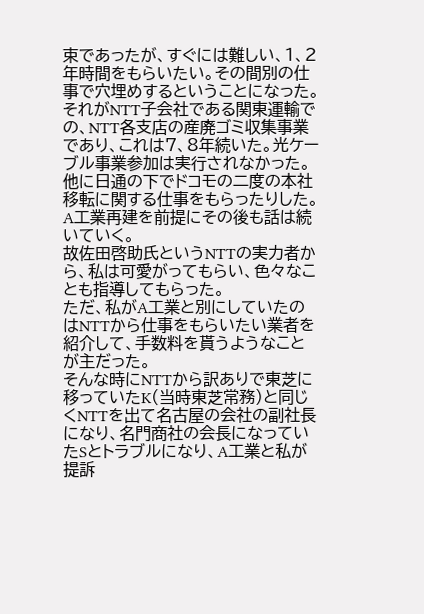束であったが、すぐには難しい、1、2年時間をもらいたい。その間別の仕事で穴埋めするということになった。
それがNTT子会社である関東運輸での、NTT各支店の産廃ゴミ収集事業であり、これは7、8年続いた。光ケーブル事業参加は実行されなかった。
他に日通の下でドコモの二度の本社移転に関する仕事をもらったりした。
A工業再建を前提にその後も話は続いていく。
故佐田啓助氏というNTTの実力者から、私は可愛がってもらい、色々なことも指導してもらった。
ただ、私がA工業と別にしていたのはNTTから仕事をもらいたい業者を紹介して、手数料を貰うようなことが主だった。
そんな時にNTTから訳ありで東芝に移っていたK(当時東芝常務)と同じくNTTを出て名古屋の会社の副社長になり、名門商社の会長になっていたSとトラブルになり、A工業と私が提訴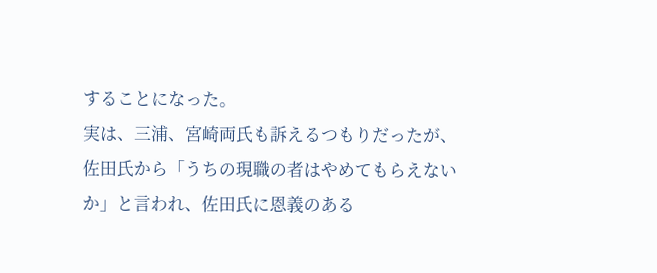することになった。
実は、三浦、宮崎両氏も訴えるつもりだったが、佐田氏から「うちの現職の者はやめてもらえないか」と言われ、佐田氏に恩義のある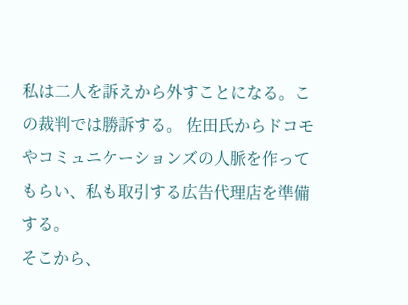私は二人を訴えから外すことになる。この裁判では勝訴する。 佐田氏からドコモやコミュニケーションズの人脈を作ってもらい、私も取引する広告代理店を準備する。
そこから、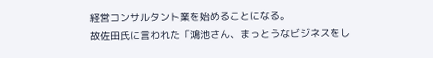経営コンサルタント業を始めることになる。
故佐田氏に言われた「鴻池さん、まっとうなビジネスをし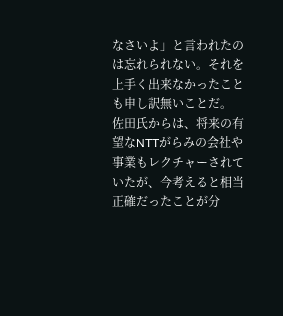なさいよ」と言われたのは忘れられない。それを上手く出来なかったことも申し訳無いことだ。
佐田氏からは、将来の有望なNTTがらみの会社や事業もレクチャーされていたが、今考えると相当正確だったことが分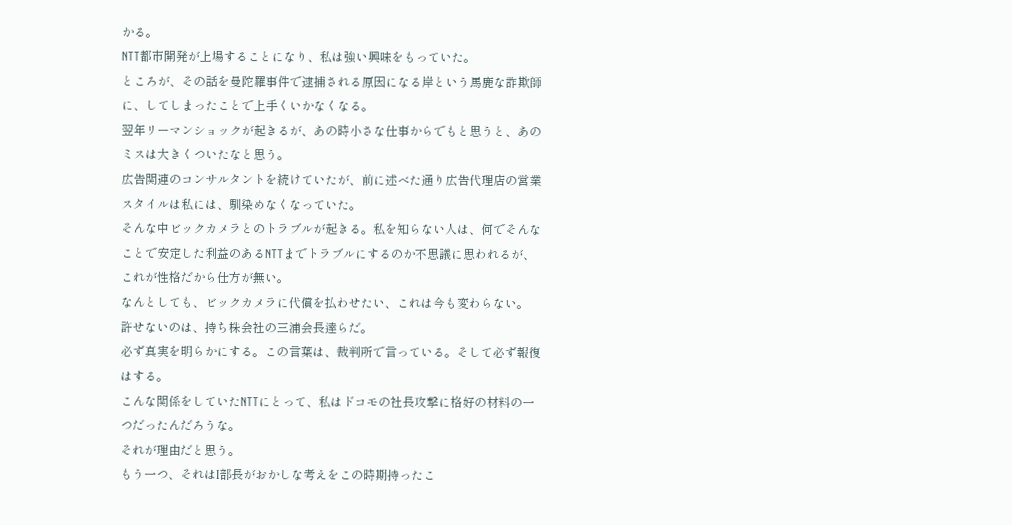かる。
NTT都市開発が上場することになり、私は強い興味をもっていた。
ところが、その話を曼陀羅事件で逮捕される原因になる岸という馬鹿な詐欺師に、してしまったことで上手くいかなくなる。
翌年リーマンショックが起きるが、あの時小さな仕事からでもと思うと、あのミスは大きくついたなと思う。
広告関連のコンサルタントを続けていたが、前に述べた通り広告代理店の営業スタイルは私には、馴染めなくなっていた。
そんな中ビックカメラとのトラブルが起きる。私を知らない人は、何でそんなことで安定した利益のあるNTTまでトラブルにするのか不思議に思われるが、これが性格だから仕方が無い。
なんとしても、ビックカメラに代償を払わせたい、これは今も変わらない。
許せないのは、持ち株会社の三浦会長逹らだ。
必ず真実を明らかにする。この言葉は、裁判所で言っている。そして必ず報復はする。
こんな関係をしていたNTTにとって、私はドコモの社長攻撃に格好の材料の一つだったんだろうな。
それが理由だと思う。
もう一つ、それはI部長がおかしな考えをこの時期持ったこ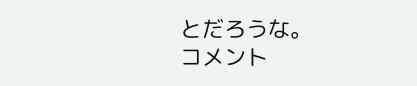とだろうな。
コメント